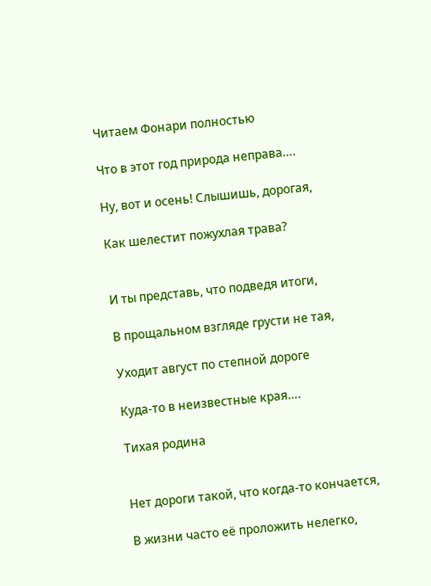Читаем Фонари полностью

Что в этот год природа неправа….

Ну, вот и осень! Слышишь, дорогая,

Как шелестит пожухлая трава?


И ты представь, что подведя итоги,

В прощальном взгляде грусти не тая,

Уходит август по степной дороге

Куда-то в неизвестные края….

Тихая родина


Нет дороги такой, что когда-то кончается,

В жизни часто её проложить нелегко,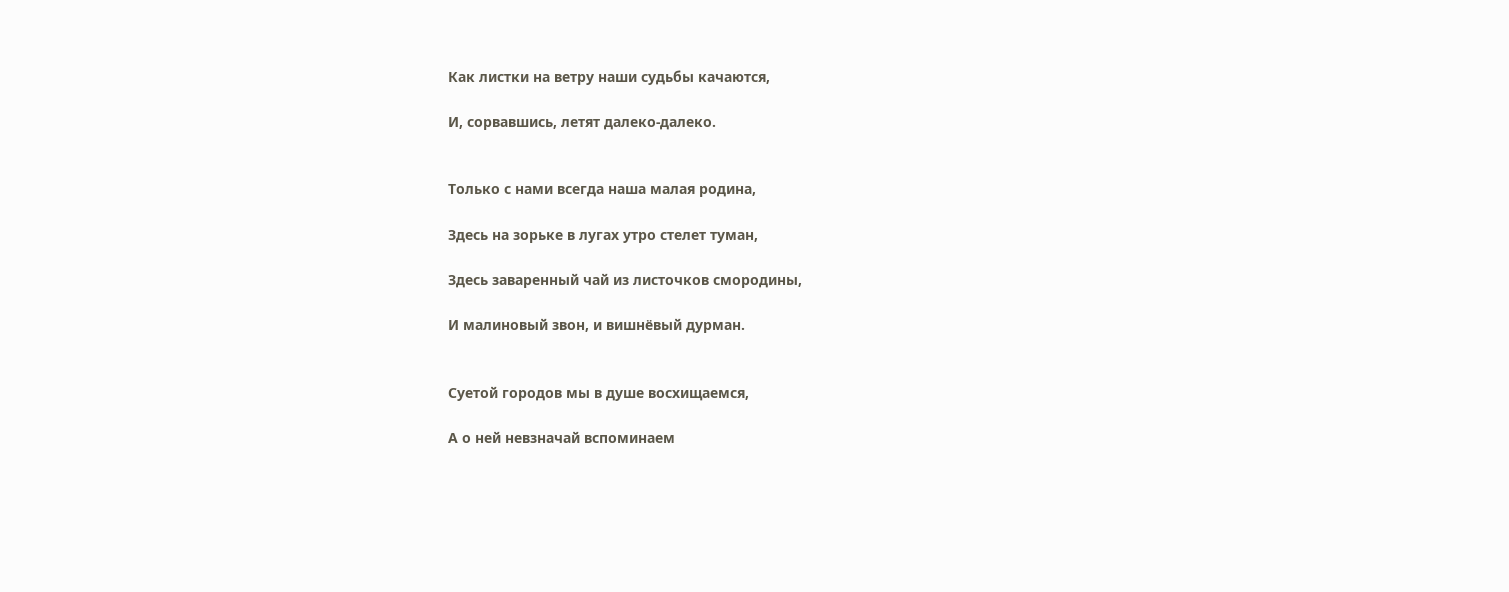Как листки на ветру наши судьбы качаются,

И, сорвавшись, летят далеко-далеко.


Только с нами всегда наша малая родина,

Здесь на зорьке в лугах утро стелет туман,

Здесь заваренный чай из листочков смородины,

И малиновый звон, и вишнёвый дурман.


Суетой городов мы в душе восхищаемся,

А о ней невзначай вспоминаем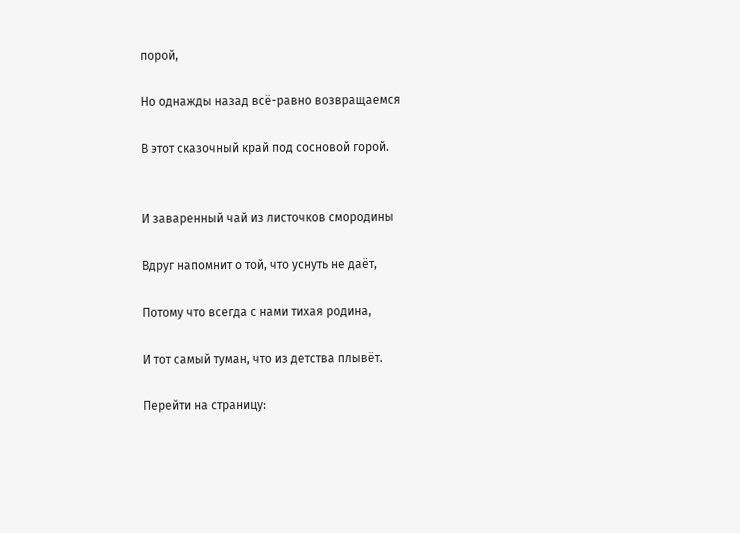порой,

Но однажды назад всё-равно возвращаемся

В этот сказочный край под сосновой горой.


И заваренный чай из листочков смородины

Вдруг напомнит о той, что уснуть не даёт,

Потому что всегда с нами тихая родина,

И тот самый туман, что из детства плывёт.

Перейти на страницу: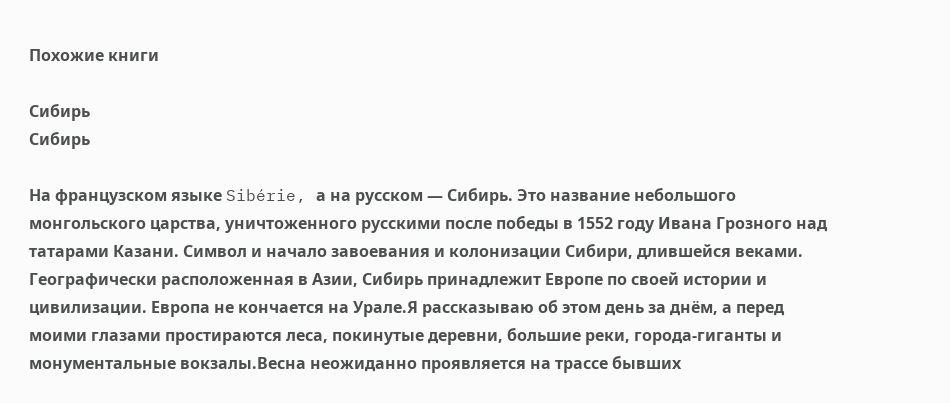Похожие книги

Сибирь
Сибирь

На французском языке Sibérie, а на русском — Сибирь. Это название небольшого монгольского царства, уничтоженного русскими после победы в 1552 году Ивана Грозного над татарами Казани. Символ и начало завоевания и колонизации Сибири, длившейся веками. Географически расположенная в Азии, Сибирь принадлежит Европе по своей истории и цивилизации. Европа не кончается на Урале.Я рассказываю об этом день за днём, а перед моими глазами простираются леса, покинутые деревни, большие реки, города-гиганты и монументальные вокзалы.Весна неожиданно проявляется на трассе бывших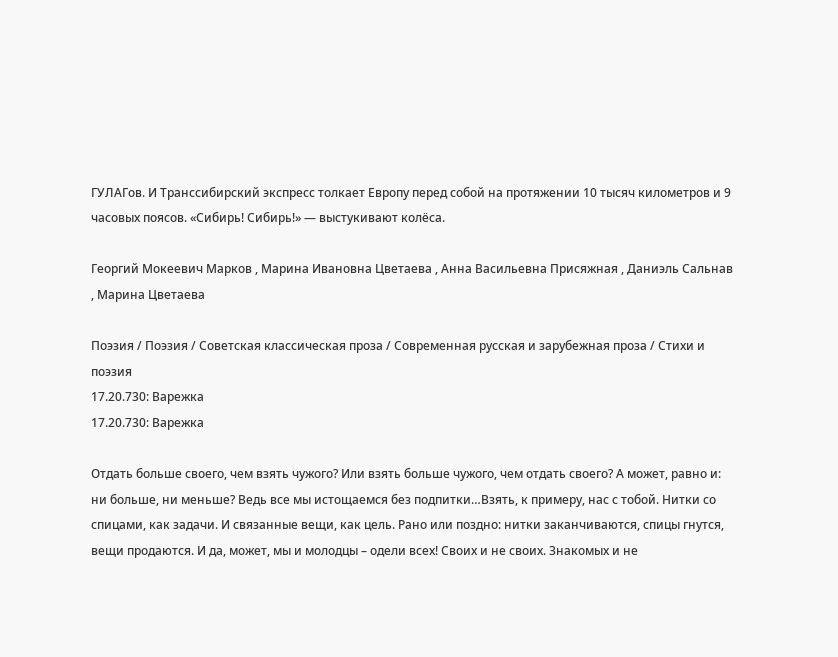ГУЛАГов. И Транссибирский экспресс толкает Европу перед собой на протяжении 10 тысяч километров и 9 часовых поясов. «Сибирь! Сибирь!» — выстукивают колёса.

Георгий Мокеевич Марков , Марина Ивановна Цветаева , Анна Васильевна Присяжная , Даниэль Сальнав , Марина Цветаева

Поэзия / Поэзия / Советская классическая проза / Современная русская и зарубежная проза / Стихи и поэзия
17.20.730: Варежка
17.20.730: Варежка

Отдать больше своего, чем взять чужого? Или взять больше чужого, чем отдать своего? А может, равно и: ни больше, ни меньше? Ведь все мы истощаемся без подпитки…Взять, к примеру, нас с тобой. Нитки со спицами, как задачи. И связанные вещи, как цель. Рано или поздно: нитки заканчиваются, спицы гнутся, вещи продаются. И да, может, мы и молодцы – одели всех! Своих и не своих. Знакомых и не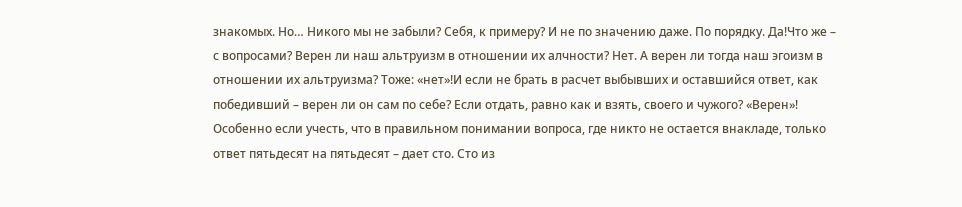знакомых. Но… Никого мы не забыли? Себя, к примеру? И не по значению даже. По порядку. Да!Что же – с вопросами? Верен ли наш альтруизм в отношении их алчности? Нет. А верен ли тогда наш эгоизм в отношении их альтруизма? Тоже: «нет»!И если не брать в расчет выбывших и оставшийся ответ, как победивший – верен ли он сам по себе? Если отдать, равно как и взять, своего и чужого? «Верен»! Особенно если учесть, что в правильном понимании вопроса, где никто не остается внакладе, только ответ пятьдесят на пятьдесят – дает сто. Сто из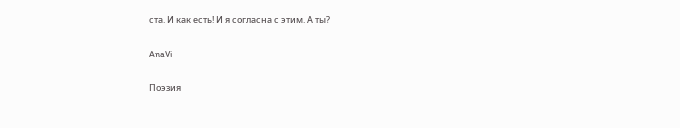ста. И как есть! И я согласна с этим. А ты?

AnaVi

Поэзия